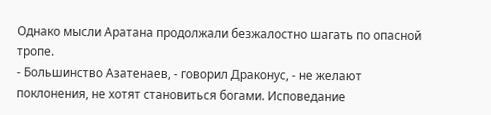Однако мысли Аратана продолжали безжалостно шагать по опасной тропе.
- Большинство Азатенаев, - говорил Драконус, - не желают поклонения, не хотят становиться богами. Исповедание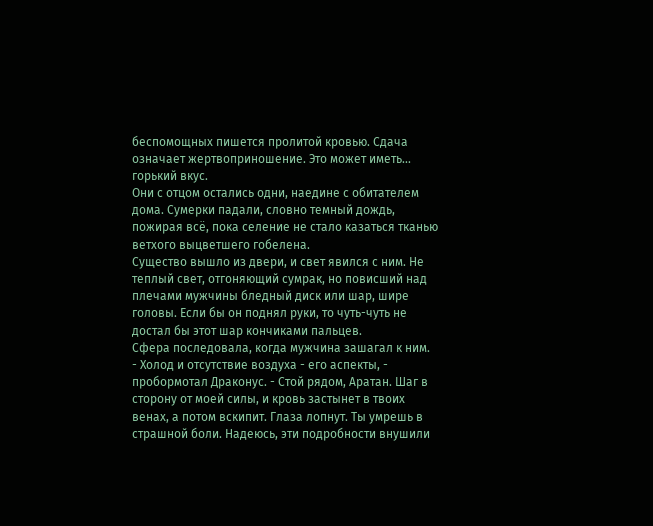беспомощных пишется пролитой кровью. Сдача означает жертвоприношение. Это может иметь... горький вкус.
Они с отцом остались одни, наедине с обитателем дома. Сумерки падали, словно темный дождь, пожирая всё, пока селение не стало казаться тканью ветхого выцветшего гобелена.
Существо вышло из двери, и свет явился с ним. Не теплый свет, отгоняющий сумрак, но повисший над плечами мужчины бледный диск или шар, шире головы. Если бы он поднял руки, то чуть-чуть не достал бы этот шар кончиками пальцев.
Сфера последовала, когда мужчина зашагал к ним.
- Холод и отсутствие воздуха - его аспекты, - пробормотал Драконус. - Стой рядом, Аратан. Шаг в сторону от моей силы, и кровь застынет в твоих венах, а потом вскипит. Глаза лопнут. Ты умрешь в страшной боли. Надеюсь, эти подробности внушили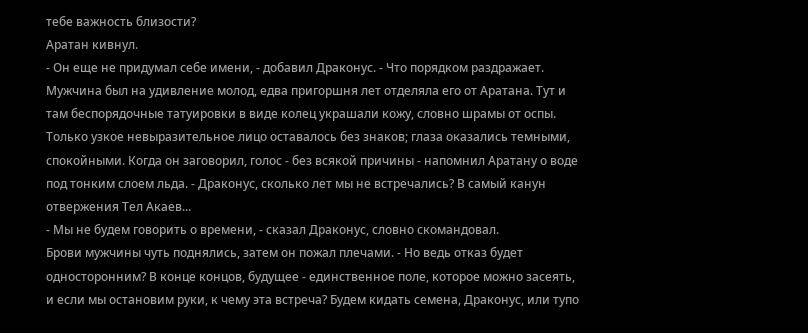тебе важность близости?
Аратан кивнул.
- Он еще не придумал себе имени, - добавил Драконус. - Что порядком раздражает.
Мужчина был на удивление молод, едва пригоршня лет отделяла его от Аратана. Тут и там беспорядочные татуировки в виде колец украшали кожу, словно шрамы от оспы. Только узкое невыразительное лицо оставалось без знаков; глаза оказались темными, спокойными. Когда он заговорил, голос - без всякой причины - напомнил Аратану о воде под тонким слоем льда. - Драконус, сколько лет мы не встречались? В самый канун отвержения Тел Акаев...
- Мы не будем говорить о времени, - сказал Драконус, словно скомандовал.
Брови мужчины чуть поднялись, затем он пожал плечами. - Но ведь отказ будет односторонним? В конце концов, будущее - единственное поле, которое можно засеять, и если мы остановим руки, к чему эта встреча? Будем кидать семена, Драконус, или тупо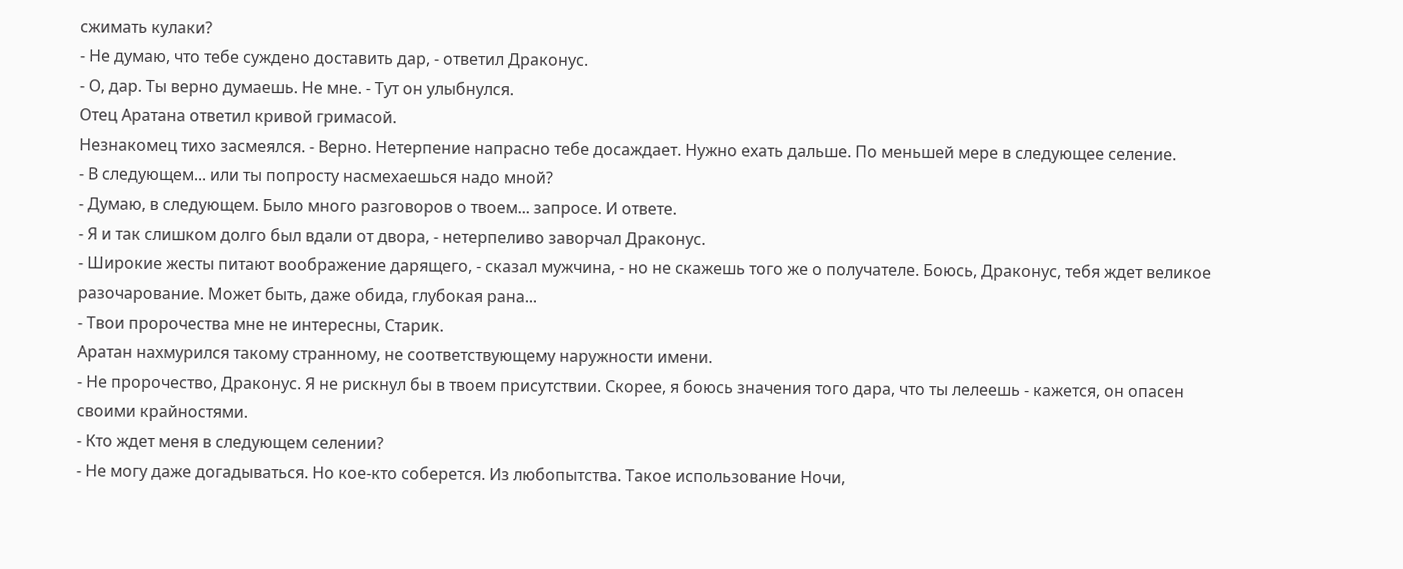сжимать кулаки?
- Не думаю, что тебе суждено доставить дар, - ответил Драконус.
- О, дар. Ты верно думаешь. Не мне. - Тут он улыбнулся.
Отец Аратана ответил кривой гримасой.
Незнакомец тихо засмеялся. - Верно. Нетерпение напрасно тебе досаждает. Нужно ехать дальше. По меньшей мере в следующее селение.
- В следующем... или ты попросту насмехаешься надо мной?
- Думаю, в следующем. Было много разговоров о твоем... запросе. И ответе.
- Я и так слишком долго был вдали от двора, - нетерпеливо заворчал Драконус.
- Широкие жесты питают воображение дарящего, - сказал мужчина, - но не скажешь того же о получателе. Боюсь, Драконус, тебя ждет великое разочарование. Может быть, даже обида, глубокая рана...
- Твои пророчества мне не интересны, Старик.
Аратан нахмурился такому странному, не соответствующему наружности имени.
- Не пророчество, Драконус. Я не рискнул бы в твоем присутствии. Скорее, я боюсь значения того дара, что ты лелеешь - кажется, он опасен своими крайностями.
- Кто ждет меня в следующем селении?
- Не могу даже догадываться. Но кое-кто соберется. Из любопытства. Такое использование Ночи,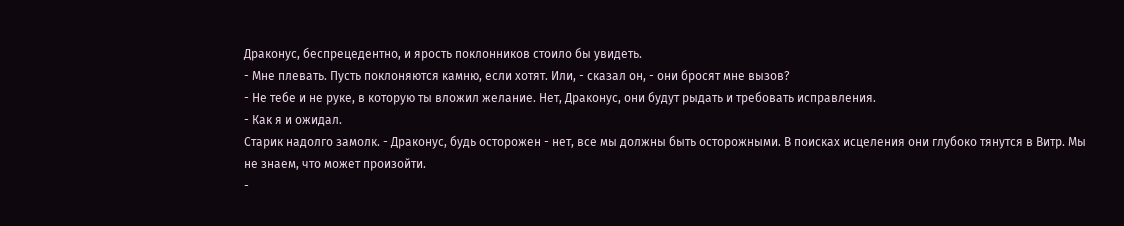Драконус, беспрецедентно, и ярость поклонников стоило бы увидеть.
- Мне плевать. Пусть поклоняются камню, если хотят. Или, - сказал он, - они бросят мне вызов?
- Не тебе и не руке, в которую ты вложил желание. Нет, Драконус, они будут рыдать и требовать исправления.
- Как я и ожидал.
Старик надолго замолк. - Драконус, будь осторожен - нет, все мы должны быть осторожными. В поисках исцеления они глубоко тянутся в Витр. Мы не знаем, что может произойти.
-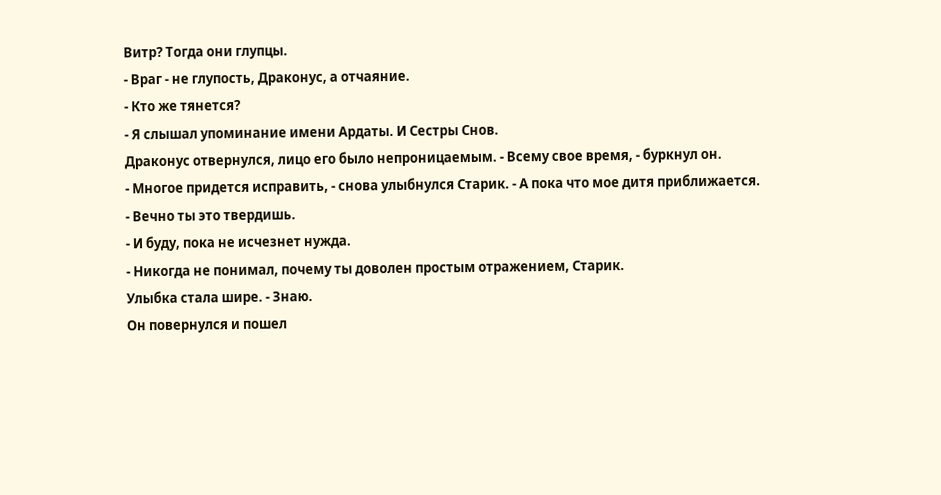Витр? Тогда они глупцы.
- Враг - не глупость, Драконус, а отчаяние.
- Кто же тянется?
- Я слышал упоминание имени Ардаты. И Сестры Снов.
Драконус отвернулся, лицо его было непроницаемым. - Всему свое время, - буркнул он.
- Многое придется исправить, - снова улыбнулся Старик. - А пока что мое дитя приближается.
- Вечно ты это твердишь.
- И буду, пока не исчезнет нужда.
- Никогда не понимал, почему ты доволен простым отражением, Старик.
Улыбка стала шире. - Знаю.
Он повернулся и пошел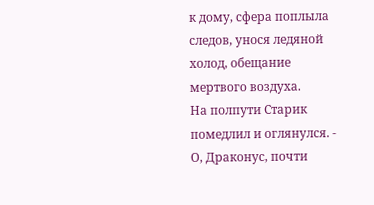к дому, сфера поплыла следов, унося ледяной холод, обещание мертвого воздуха.
На полпути Старик помедлил и оглянулся. - О, Драконус, почти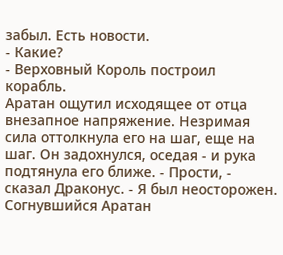забыл. Есть новости.
- Какие?
- Верховный Король построил корабль.
Аратан ощутил исходящее от отца внезапное напряжение. Незримая сила оттолкнула его на шаг, еще на шаг. Он задохнулся, оседая - и рука подтянула его ближе. - Прости, - сказал Драконус. - Я был неосторожен.
Согнувшийся Аратан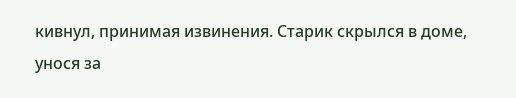кивнул, принимая извинения. Старик скрылся в доме, унося за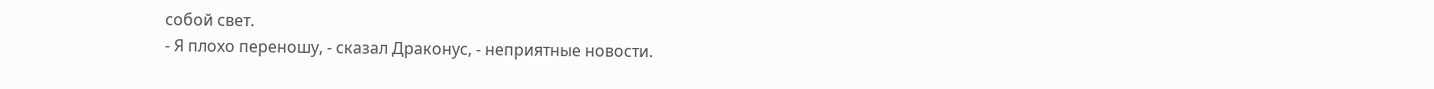собой свет.
- Я плохо переношу, - сказал Драконус, - неприятные новости.